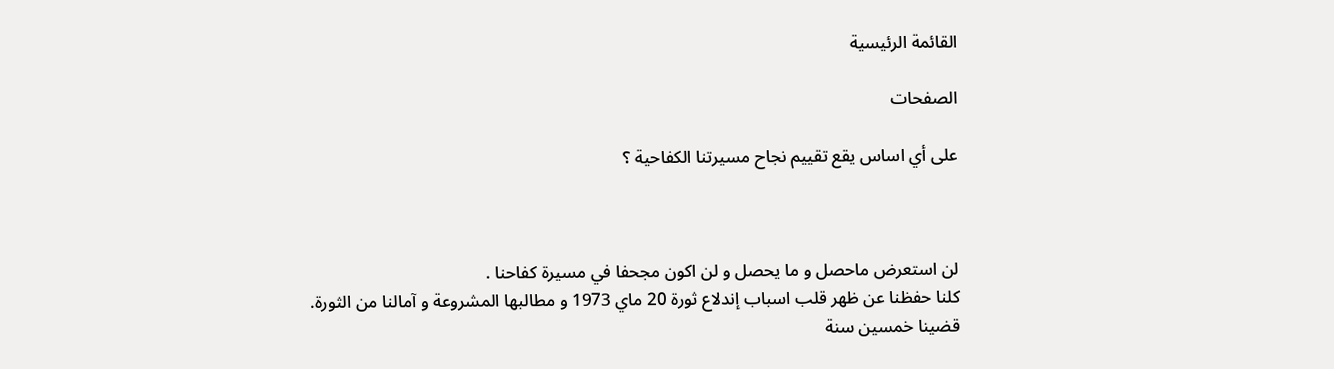القائمة الرئيسية

الصفحات

على أي اساس يقع تقييم نجاح مسيرتنا الكفاحية ؟



لن استعرض ماحصل و ما يحصل و لن اكون مجحفا في مسيرة كفاحنا .
كلنا حفظنا عن ظهر قلب اسباب إندلاع ثورة 20 ماي 1973 و مطالبها المشروعة و آمالنا من الثورة.
قضينا خمسين سنة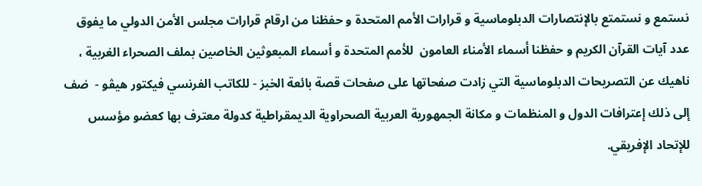نستمع و نستمتع بالإنتصارات الدبلوماسية و قرارات الأمم المتحدة و حفظنا من ارقام قرارات مجلس الأمن الدولي ما يفوق عدد آيات القرآن الكريم و حفظنا أسماء الأمناء العامون  للأمم المتحدة و أسماء المبعوثين الخاصين بملف الصحراء الغربية ، ناهيك عن التصريحات الدبلوماسية التي زادت صفحاتها على صفحات قصة بائعة الخبز - للكاتب الفرنسي فيكتور هيڨو -  ضف إلى ذلك إعترافات الدول و المنظمات و مكانة الجمهورية العربية الصحراوية الديمقراطية كدولة معترف بها كعضو مؤسس للإتحاد الإفريقي.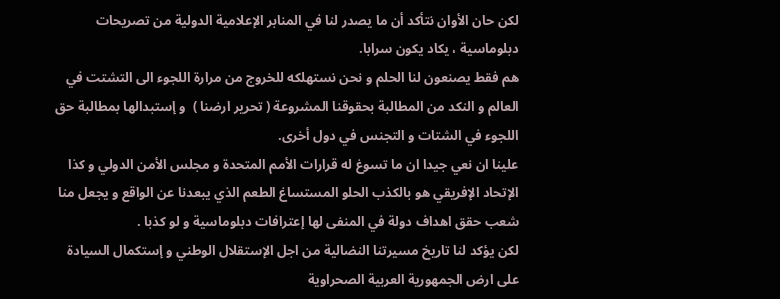لكن حان الأوان نتأكد أن ما يصدر لنا في المنابر الإعلامية الدولية من تصريحات دبلوماسية ، يكاد يكون سرابا.
هم فقط يصنعون لنا الحلم و نحن نستهلكه للخروج من مرارة اللجوء الى التشتت في العالم و النكد من المطالبة بحقوقنا المشروعة ( تحرير ارضنا )  و إستبدالها بمطالبة حق اللجوء في الشتات و التجنس في دول أخرى.
علينا ان نعي جيدا ان ما تسوغ له قرارات الأمم المتحدة و مجلس الأمن الدولي و كذا الإتحاد الإفريقي هو بالكذب الحلو المستساغ الطعم الذي يبعدنا عن الواقع و يجعل منا شعب حقق اهداف دولة في المنفى لها إعترافات دبلوماسية و لو كذبا .
لكن يؤكد لنا تاريخ مسيرتنا النضالية من اجل الإستقلال الوطني و إستكمال السيادة على ارض الجمهورية العربية الصحراوية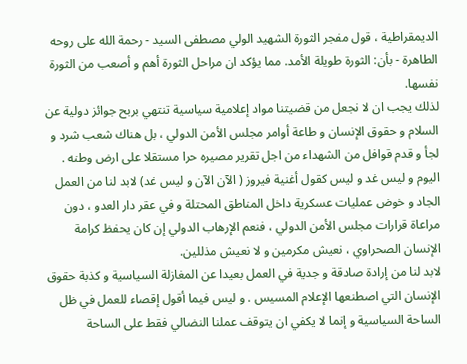الديمقراطية ، قول مفجر الثورة الشهيد الولي مصطفى السيد - رحمة الله على روحه الطاهرة - بأن: الثورة طويلة الأمد. مما يؤكد ان مراحل الثورة أهم و أصعب من الثورة نفسها.
لذلك يجب ان لا نجعل من قضيتنا مواد إعلامية سياسية تنتهي بربح جوائز دولية عن السلام و حقوق الإنسان و طاعة أوامر مجلس الأمن الدولي ، بل هناك شعب شرد و لجأ و قدم قوافل من الشهداء من اجل تقرير مصيره حرا مستقلا على ارض وطنه .
اليوم و ليس غد و ليس كقول أغنية فيروز ( الآن الآن و ليس غد) لابد لنا من العمل الجاد و خوض عمليات عسكرية داخل المناطق المحتلة و في عقر دار العدو ، دون مراعاة قرارات مجلس الأمن الدولي ، فنعم الإرهاب الدولي إن كان يحفظ كرامة الإنسان الصحراوي ، نعيش مكرمين و لا نعيش مذللين.
لابد لنا من إرادة صادقة و جدية في العمل بعيدا عن المغازلة السياسية و كذبة حقوق الإنسان التي اصطنعها الإعلام المسيس . و ليس فيما أقول إقصاء للعمل في ظل الساحة السياسية و إنما لا يكفي ان يتوقف عملنا النضالي فقط على الساحة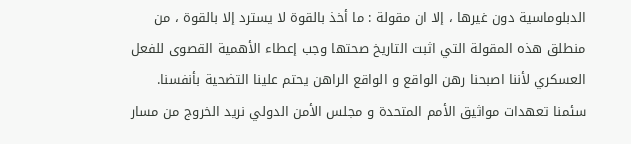الدبلوماسية دون غيرها ، إلا ان مقولة : ما أخذ بالقوة لا يسترد إلا بالقوة ، من منطلق هذه المقولة التي اثبت التاريخ صحتها وجب إعطاء الأهمية القصوى للفعل العسكري لأننا اصبحنا رهن الواقع و الواقع الراهن يحتم علينا التضحية بأنفسنا.
سئمنا تعهدات مواثيق الأمم المتحدة و مجلس الأمن الدولي نريد الخروج من مسار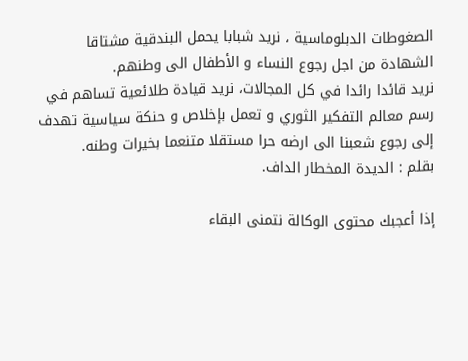الصغوطات الدبلوماسية ، نريد شبابا يحمل البندقية مشتاقا الشهادة من اجل رجوع النساء و الأطفال الى وطنهم.
نريد قائدا رائدا في كل المجالات، نريد قيادة طلائعية تساهم في رسم معالم التفكير الثوري و تعمل بإخلاص و حنكة سياسية تهدف إلى رجوع شعبنا الى ارضه حرا مستقلا متنعما بخيرات وطنه.
بقلم : الديدة المخطار الداف.

إذا أعجبك محتوى الوكالة نتمنى البقاء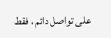على تواصل دائم ، فقط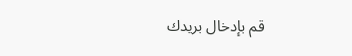قم بإدخال بريدك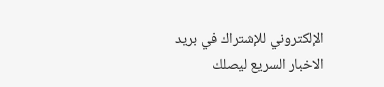الإلكتروني للإشتراك في بريد الاخبار السريع ليصلك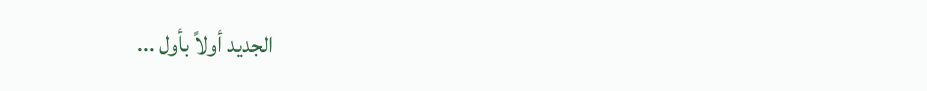الجديد أولاً بأول ...